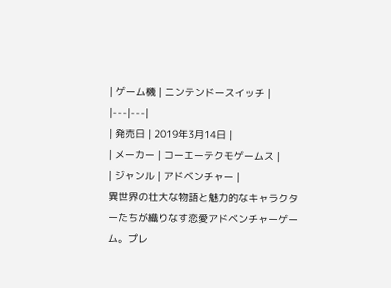| ゲーム機 | ニンテンドースイッチ |
|---|---|
| 発売日 | 2019年3月14日 |
| メーカー | コーエーテクモゲームス |
| ジャンル | アドベンチャー |
異世界の壮大な物語と魅力的なキャラクターたちが織りなす恋愛アドベンチャーゲーム。プレ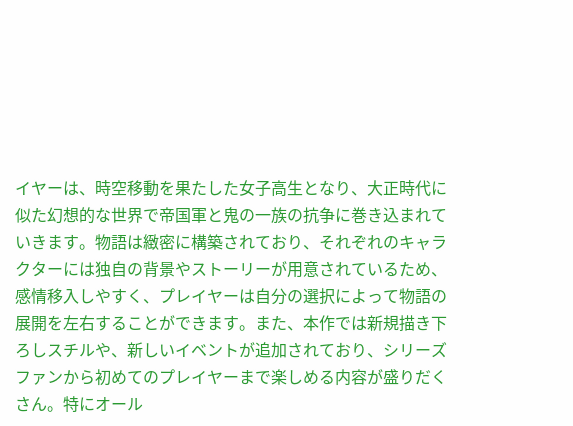イヤーは、時空移動を果たした女子高生となり、大正時代に似た幻想的な世界で帝国軍と鬼の一族の抗争に巻き込まれていきます。物語は緻密に構築されており、それぞれのキャラクターには独自の背景やストーリーが用意されているため、感情移入しやすく、プレイヤーは自分の選択によって物語の展開を左右することができます。また、本作では新規描き下ろしスチルや、新しいイベントが追加されており、シリーズファンから初めてのプレイヤーまで楽しめる内容が盛りだくさん。特にオール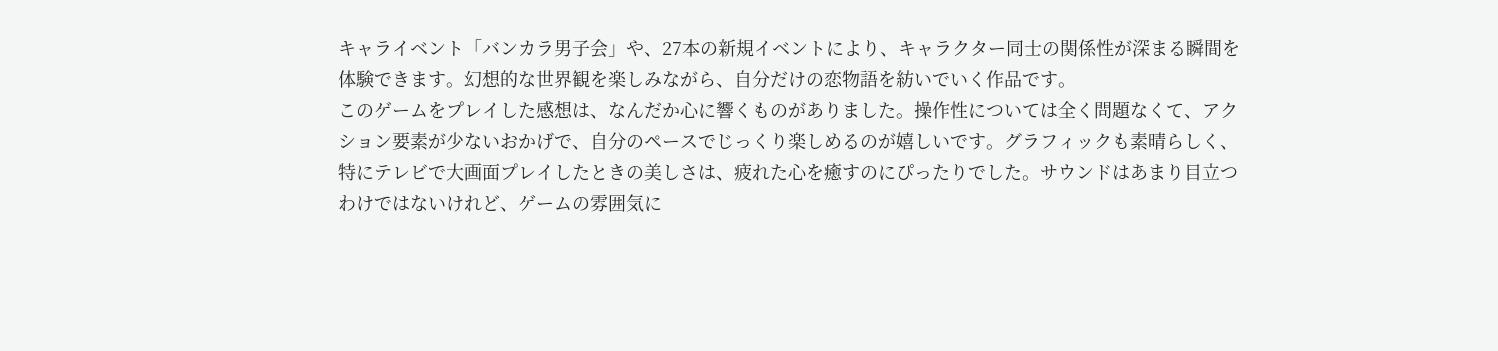キャライベント「バンカラ男子会」や、27本の新規イベントにより、キャラクター同士の関係性が深まる瞬間を体験できます。幻想的な世界観を楽しみながら、自分だけの恋物語を紡いでいく作品です。
このゲームをプレイした感想は、なんだか心に響くものがありました。操作性については全く問題なくて、アクション要素が少ないおかげで、自分のペースでじっくり楽しめるのが嬉しいです。グラフィックも素晴らしく、特にテレビで大画面プレイしたときの美しさは、疲れた心を癒すのにぴったりでした。サウンドはあまり目立つわけではないけれど、ゲームの雰囲気に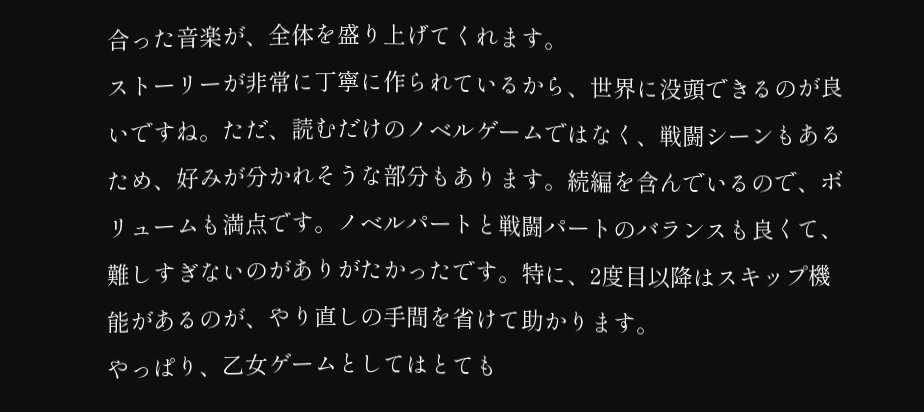合った音楽が、全体を盛り上げてくれます。
ストーリーが非常に丁寧に作られているから、世界に没頭できるのが良いですね。ただ、読むだけのノベルゲームではなく、戦闘シーンもあるため、好みが分かれそうな部分もあります。続編を含んでいるので、ボリュームも満点です。ノベルパートと戦闘パートのバランスも良くて、難しすぎないのがありがたかったです。特に、2度目以降はスキップ機能があるのが、やり直しの手間を省けて助かります。
やっぱり、乙女ゲームとしてはとても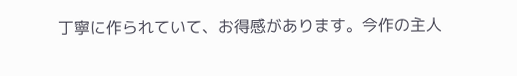丁寧に作られていて、お得感があります。今作の主人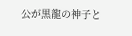公が黒龍の神子と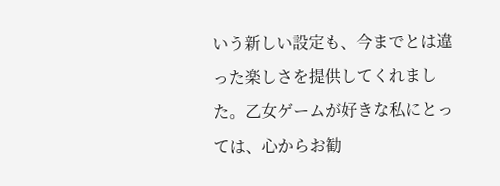いう新しい設定も、今までとは違った楽しさを提供してくれました。乙女ゲームが好きな私にとっては、心からお勧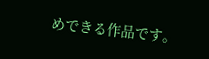めできる作品です。